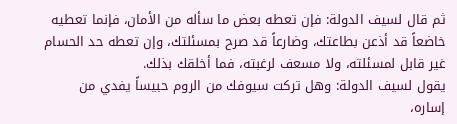ثم قال لسيف الدولة: فإن تعطه بعض ما سأله من الأمان، فإنما تعطيه خاضعاً قد أذعن بطاعتك، وضارعاً قد صرح بمسئلتك، وإن تعطه حد الحسام غير قابل لمسئلته، ولا مسعف لرغبته، فما أخلقك بذلك.
يقول لسيف الدولة: وهل تركت سيوفك من الروم حبيساً يفدي من إساره،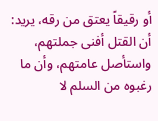أو رقيقاً يعتق من رقه، يريد: أن القتل أفنى جملتهم، واستأصل عامتهم، وأن ما رغبوه من السلم لا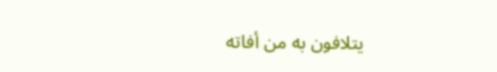يتلافون به من أفاته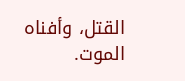القتل، وأفناه الموت.